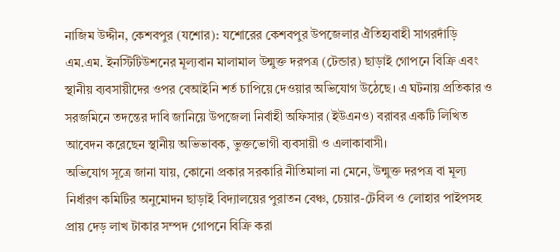নাজিম উদ্দীন, কেশবপুর (যশোর): যশোরের কেশবপুর উপজেলার ঐতিহ্যবাহী সাগরদাঁড়ি এম.এম. ইনস্টিটিউশনের মূল্যবান মালামাল উন্মুক্ত দরপত্র (টেন্ডার) ছাড়াই গোপনে বিক্রি এবং স্থানীয় ব্যবসায়ীদের ওপর বেআইনি শর্ত চাপিয়ে দেওয়ার অভিযোগ উঠেছে। এ ঘটনায় প্রতিকার ও সরজমিনে তদন্তের দাবি জানিয়ে উপজেলা নির্বাহী অফিসার (ইউএনও) বরাবর একটি লিখিত আবেদন করেছেন স্থানীয় অভিভাবক, ভুক্তভোগী ব্যবসায়ী ও এলাকাবাসী।
অভিযোগ সূত্রে জানা যায়, কোনো প্রকার সরকারি নীতিমালা না মেনে, উন্মুক্ত দরপত্র বা মূল্য নির্ধারণ কমিটির অনুমোদন ছাড়াই বিদ্যালয়ের পুরাতন বেঞ্চ, চেয়ার-টেবিল ও লোহার পাইপসহ প্রায় দেড় লাখ টাকার সম্পদ গোপনে বিক্রি করা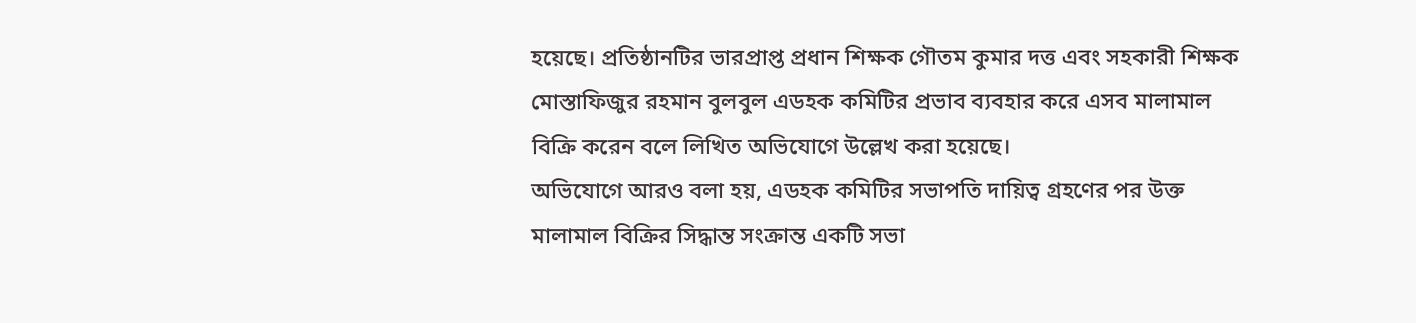হয়েছে। প্রতিষ্ঠানটির ভারপ্রাপ্ত প্রধান শিক্ষক গৌতম কুমার দত্ত এবং সহকারী শিক্ষক মোস্তাফিজুর রহমান বুলবুল এডহক কমিটির প্রভাব ব্যবহার করে এসব মালামাল বিক্রি করেন বলে লিখিত অভিযোগে উল্লেখ করা হয়েছে।
অভিযোগে আরও বলা হয়, এডহক কমিটির সভাপতি দায়িত্ব গ্রহণের পর উক্ত মালামাল বিক্রির সিদ্ধান্ত সংক্রান্ত একটি সভা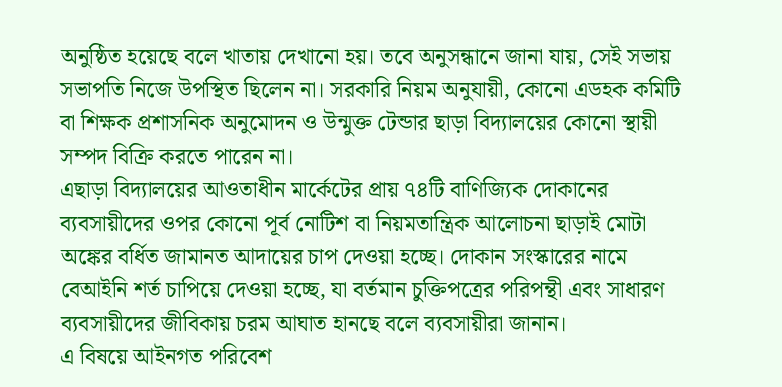অনুষ্ঠিত হয়েছে বলে খাতায় দেখানো হয়। তবে অনুসন্ধানে জানা যায়, সেই সভায় সভাপতি নিজে উপস্থিত ছিলেন না। সরকারি নিয়ম অনুযায়ী, কোনো এডহক কমিটি বা শিক্ষক প্রশাসনিক অনুমোদন ও উন্মুক্ত টেন্ডার ছাড়া বিদ্যালয়ের কোনো স্থায়ী সম্পদ বিক্রি করতে পারেন না।
এছাড়া বিদ্যালয়ের আওতাধীন মার্কেটের প্রায় ৭৪টি বাণিজ্যিক দোকানের ব্যবসায়ীদের ওপর কোনো পূর্ব নোটিশ বা নিয়মতান্ত্রিক আলোচনা ছাড়াই মোটা অঙ্কের বর্ধিত জামানত আদায়ের চাপ দেওয়া হচ্ছে। দোকান সংস্কারের নামে বেআইনি শর্ত চাপিয়ে দেওয়া হচ্ছে, যা বর্তমান চুক্তিপত্রের পরিপন্থী এবং সাধারণ ব্যবসায়ীদের জীবিকায় চরম আঘাত হানছে বলে ব্যবসায়ীরা জানান।
এ বিষয়ে আইনগত পরিবেশ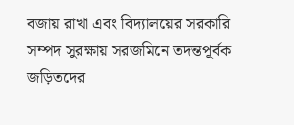বজায় রাখা এবং বিদ্যালয়ের সরকারি সম্পদ সুরক্ষায় সরজমিনে তদন্তপূর্বক জড়িতদের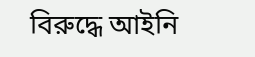বিরুদ্ধে আইনি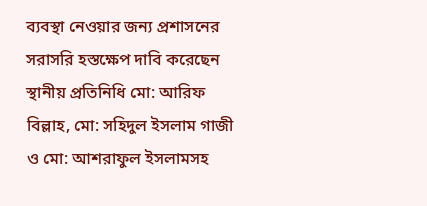ব্যবস্থা নেওয়ার জন্য প্রশাসনের সরাসরি হস্তক্ষেপ দাবি করেছেন স্থানীয় প্রতিনিধি মো: আরিফ বিল্লাহ, মো: সহিদুল ইসলাম গাজী ও মো: আশরাফুল ইসলামসহ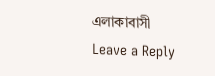এলাকাবাসী
Leave a Reply